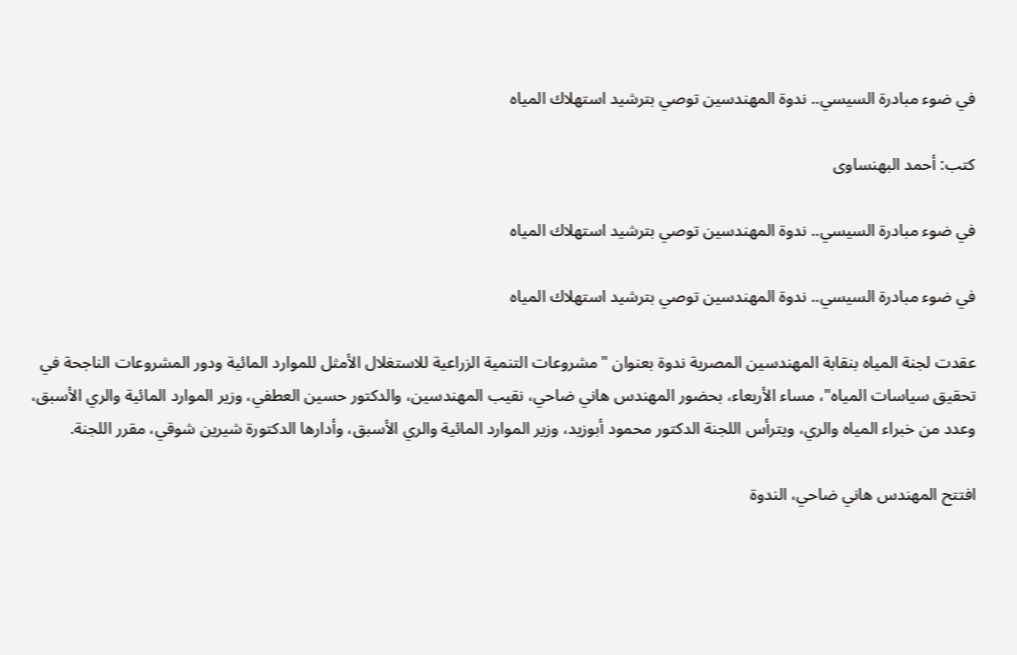في ضوء مبادرة السيسي.. ندوة المهندسين توصي بترشيد استهلاك المياه

كتب: أحمد البهنساوى

في ضوء مبادرة السيسي.. ندوة المهندسين توصي بترشيد استهلاك المياه

في ضوء مبادرة السيسي.. ندوة المهندسين توصي بترشيد استهلاك المياه

عقدت لجنة المياه بنقابة المهندسين المصرية ندوة بعنوان "مشروعات التنمية الزراعية للاستغلال الأمثل للموارد المائية ودور المشروعات الناجحة في تحقيق سياسات المياه"، مساء الأربعاء، بحضور المهندس هاني ضاحي، نقيب المهندسين، والدكتور حسين العطفي، وزير الموارد المائية والري الأسبق، وعدد من خبراء المياه والري، ويترأس اللجنة الدكتور محمود أبوزيد، وزير الموارد المائية والري الأسبق، وأدارها الدكتورة شيرين شوقي، مقرر اللجنة.

افتتح المهندس هاني ضاحي، الندوة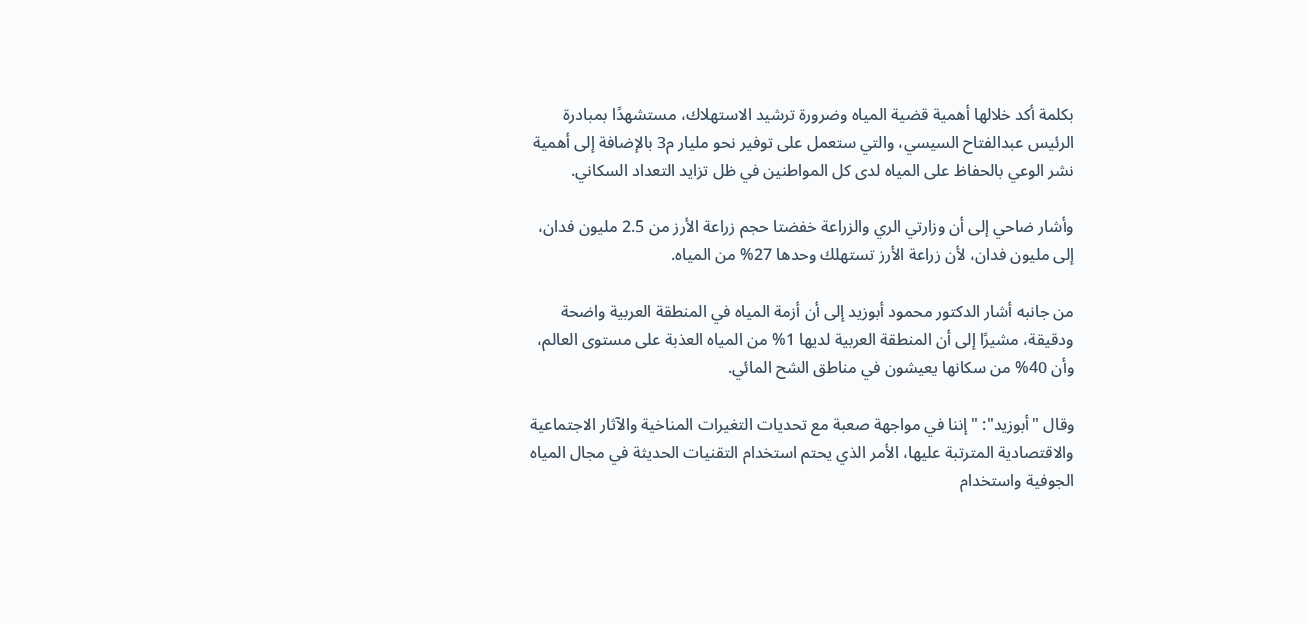بكلمة أكد خلالها أهمية قضية المياه وضرورة ترشيد الاستهلاك، مستشهدًا بمبادرة الرئيس عبدالفتاح السيسي، والتي ستعمل على توفير نحو مليار م3 بالإضافة إلى أهمية نشر الوعي بالحفاظ على المياه لدى كل المواطنين في ظل تزايد التعداد السكاني.

وأشار ضاحي إلى أن وزارتي الري والزراعة خفضتا حجم زراعة الأرز من 2.5 مليون فدان، إلى مليون فدان، لأن زراعة الأرز تستهلك وحدها 27% من المياه.

من جانبه أشار الدكتور محمود أبوزيد إلى أن أزمة المياه في المنطقة العربية واضحة ودقيقة، مشيرًا إلى أن المنطقة العربية لديها 1% من المياه العذبة على مستوى العالم، وأن 40% من سكانها يعيشون في مناطق الشح المائي.

وقال "أبوزيد": "إننا في مواجهة صعبة مع تحديات التغيرات المناخية والآثار الاجتماعية والاقتصادية المترتبة عليها، الأمر الذي يحتم استخدام التقنيات الحديثة في مجال المياه الجوفية واستخدام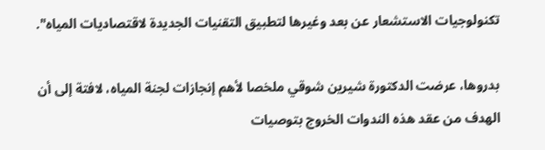تكنولوجيات الاستشعار عن بعد وغيرها لتطبيق التقنيات الجديدة لاقتصاديات المياه".

بدروها، عرضت الدكتورة شيرين شوقي ملخصا لأهم إنجازات لجنة المياه، لافتة إلى أن الهدف من عقد هذه الندوات الخروج بتوصيات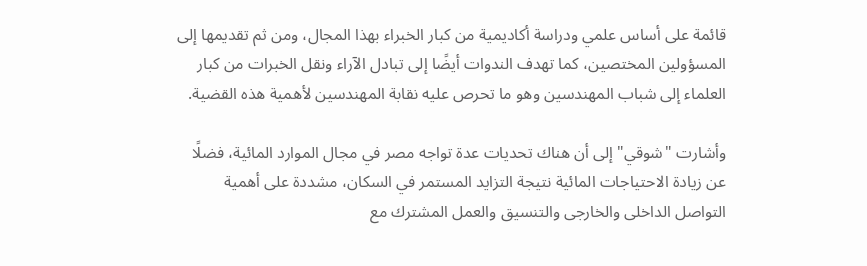قائمة على أساس علمي ودراسة أكاديمية من كبار الخبراء بهذا المجال، ومن ثم تقديمها إلى المسؤولين المختصين، كما تهدف الندوات أيضًا إلى تبادل الآراء ونقل الخبرات من كبار العلماء إلى شباب المهندسين وهو ما تحرص عليه نقابة المهندسين لأهمية هذه القضية.

وأشارت "شوقي" إلى أن هناك تحديات عدة تواجه مصر في مجال الموارد المائية، فضلًا عن زيادة الاحتياجات المائية نتيجة التزايد المستمر في السكان، مشددة على أهمية التواصل الداخلى والخارجى والتنسيق والعمل المشترك مع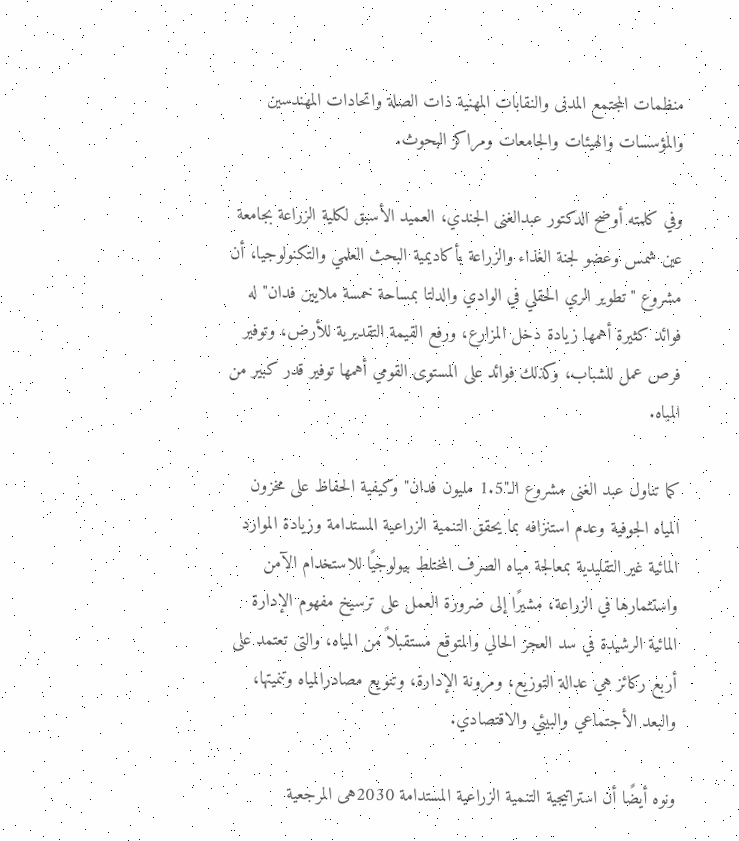منظمات المجتمع المدنى والنقابات المهنية ذات الصلة واتحادات المهندسين والمؤسسات والهيئات والجامعات ومراكز البحوث.

وفي كلمته أوضح الدكتور عبدالغنى الجندي، العميد الأسبق لكلية الزراعة بجامعة عين شمس وعضو لجنة الغذاء والزراعة بأكاديمية البحث العلمي والتكنولوجيا، أن مشروع "تطوير الري الحقلي في الوادي والدلتا بمساحة خمسة ملايين فدان" له فوائد كثيرة أهمها زيادة دخل المزارع، ورفع القيمة التقديرية للأرض، وتوفير فرص عمل للشباب، وكذلك فوائد على المستوى القومي أهمها توفير قدر كبير من المياه.

كما تناول عبد الغنى مشروع الـ"1.5 مليون فدان" وكيفية الحفاظ على مخزون المياه الجوفية وعدم استنزافه بما يحقق التنمية الزراعية المستدامة وزيادة الموارد المائية غير التقليدية بمعالجة مياه الصرف المختلط بيولوجيًا للاستخدام الآمن واستثمارها في الزراعة، مشيرًا إلى ضرورة العمل على ترسيخ مفهوم الإدارة المائية الرشيدة في سد العجز الحالي والمتوقع مستقبلاً من المياه، والتى تعتمد على أربع ركائز هي عدالة التوزيع، ومرونة الإدارة، وتنويع مصادرالمياه وتنميتها، والبعد الأجتماعي والبيئي والاقتصادي.

ونوه أيضًا أن استراتيجية التنمية الزراعية المستدامة 2030هى المرجعية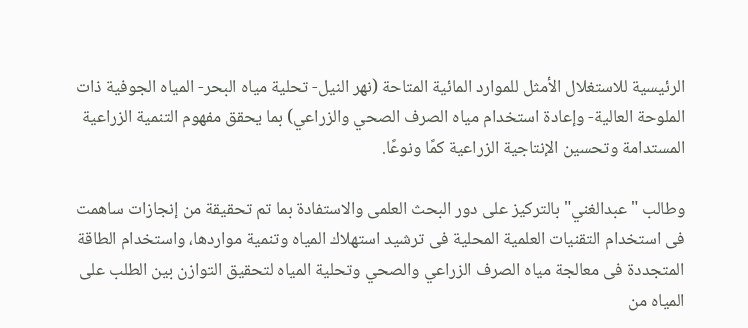الرئيسية للاستغلال الأمثل للموارد المائية المتاحة (نهر النيل- تحلية مياه البحر- المياه الجوفية ذات الملوحة العالية- وإعادة استخدام مياه الصرف الصحي والزراعي) بما يحقق مفهوم التنمية الزراعية المستدامة وتحسين الإنتاجية الزراعية كمًا ونوعًا.

وطالب "عبدالغني" بالتركيز على دور البحث العلمى والاستفادة بما تم تحقيقة من إنجازات ساهمت فى استخدام التقنيات العلمية المحلية فى ترشيد استهلاك المياه وتنمية مواردها، واستخدام الطاقة المتجددة فى معالجة مياه الصرف الزراعي والصحي وتحلية المياه لتحقيق التوازن بين الطلب على المياه من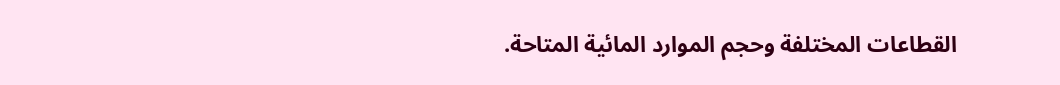القطاعات المختلفة وحجم الموارد المائية المتاحة.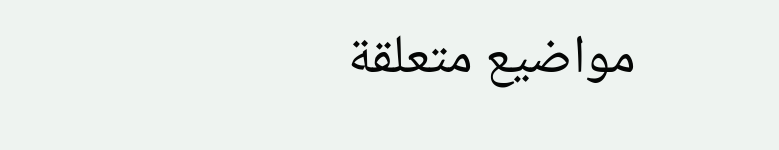مواضيع متعلقة